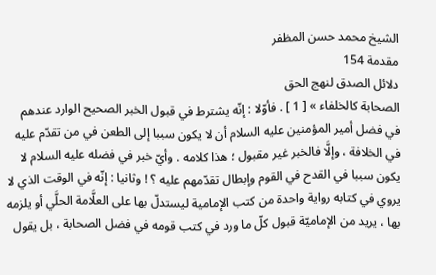الشيخ محمد حسن المظفر
مقدمة 154
دلائل الصدق لنهج الحق
الصحابة كالخلفاء » [ 1 ] . فأوّلا : إنّه يشترط في قبول الخبر الصحيح الوارد عندهم في فضل أمير المؤمنين عليه السلام أن لا يكون سببا إلى الطعن في من تقدّم عليه في الخلافة ، وإلَّا فالخبر غير مقبول ؛ هذا كلامه . وأيّ خبر في فضله عليه السلام لا يكون سببا في القدح في القوم وإبطال تقدّمهم عليه ؟ ! وثانيا : إنّه في الوقت الذي لا يروي في كتابه رواية واحدة من كتب الإمامية ليستدلّ بها على العلَّامة الحلَّي أو يلزمه بها ، يريد من الإماميّة قبول كلّ ما ورد في كتب قومه في فضل الصحابة ، بل يقول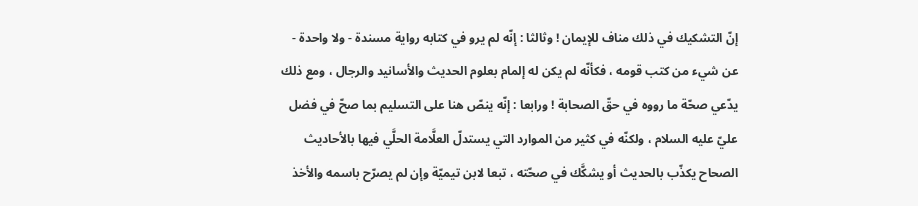إنّ التشكيك في ذلك مناف للإيمان ! وثالثا : إنّه لم يرو في كتابه رواية مسندة - ولا واحدة - عن شيء من كتب قومه ، فكأنّه لم يكن له إلمام بعلوم الحديث والأسانيد والرجال ، ومع ذلك يدّعي صحّة ما رووه في حقّ الصحابة ! ورابعا : إنّه ينصّ هنا على التسليم بما صحّ في فضل عليّ عليه السلام ، ولكنّه في كثير من الموارد التي يستدلّ العلَّامة الحلَّي فيها بالأحاديث الصحاح يكذّب بالحديث أو يشكَّك في صحّته ، تبعا لابن تيميّة وإن لم يصرّح باسمه والأخذ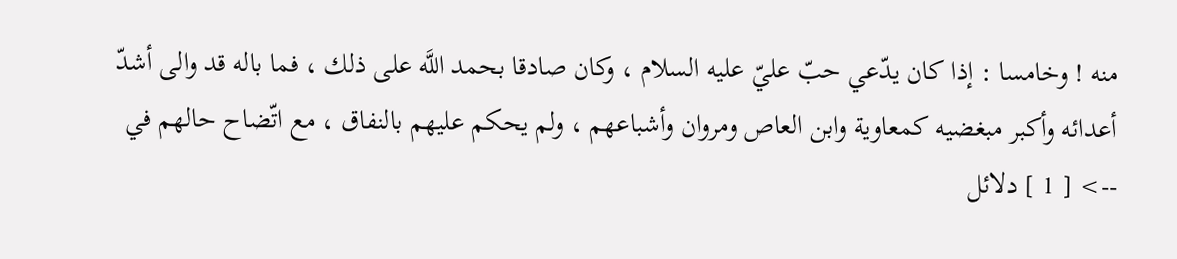منه ! وخامسا : إذا كان يدّعي حبّ عليّ عليه السلام ، وكان صادقا بحمد اللَّه على ذلك ، فما باله قد والى أشدّ أعدائه وأكبر مبغضيه كمعاوية وابن العاص ومروان وأشباعهم ، ولم يحكم عليهم بالنفاق ، مع اتّضاح حالهم في
--> [ 1 ] دلائل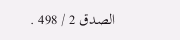الصدق 2 / 498 .